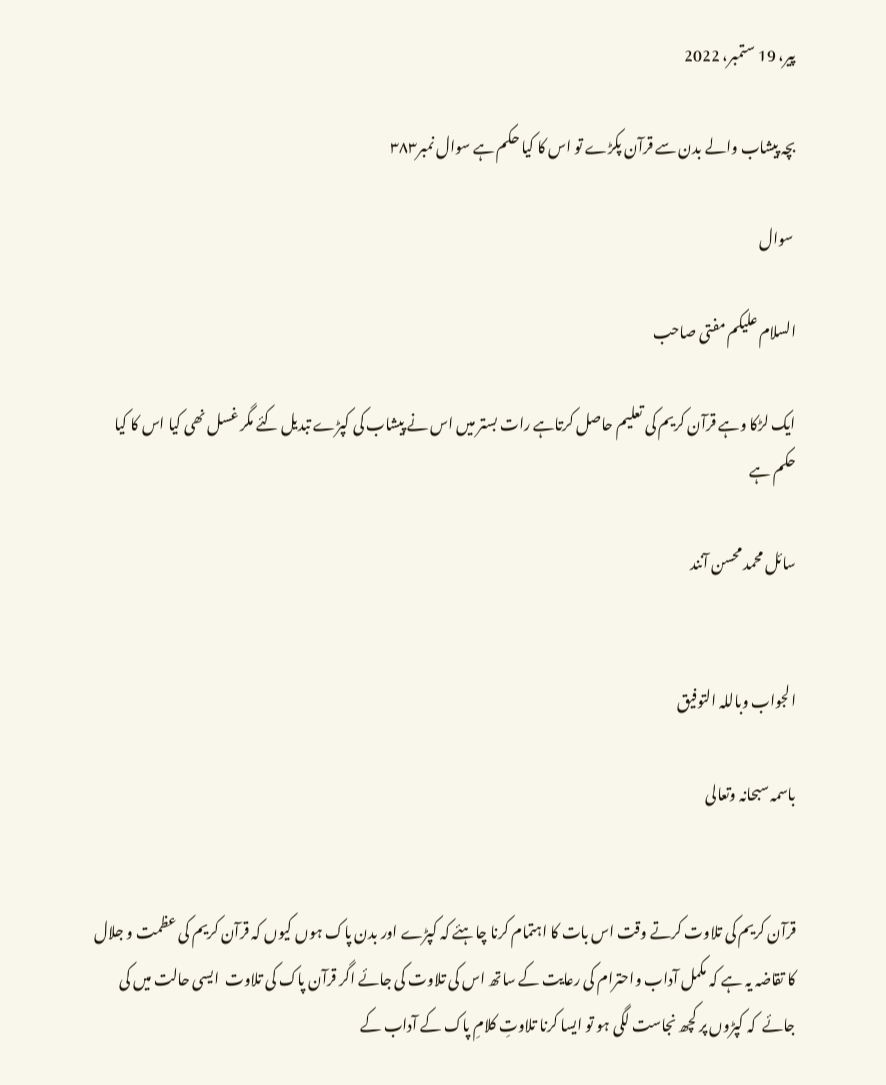پیر، 19 ستمبر، 2022

بچہ پیشاب والے بدن سے قرآن پکڑے تو اس کا کیا حکم ہے سوال نمبر٣٨٣

 سوال

السلام علیکم مفتی صاحب

ایک لڑکا وہے قرآن کریم کی تعلیم حاصل کرتاہے رات بستر میں اس نے پیشاب کی کپڑے تبدیل کئے مگر غسل نھی کیا اس کا کیا حکم ہے

سائل محمد محسن آنند


الجواب وباللہ التوفیق

باسمہ سبحانہ وتعالی


قرآن کریم کی تلاوت کرتے وقت اس بات کا اہتمام کرنا چاہئے کہ کپڑے اور بدن پاک ہوں کیوں کہ قرآن کریم کی عظمت و جلال کا تقاضہ یہ ہے کہ مکمل آداب واحترام کی رعایت کے ساتھ اس کی تلاوت کی جائے اگر قرآن پاک کی تلاوت  ایسی حالت میں کی جائے  کہ کپڑوں پر کچھ نجاست لگی ہو تو ایسا کرنا تلاوتِ کلامِ پاک کے آداب کے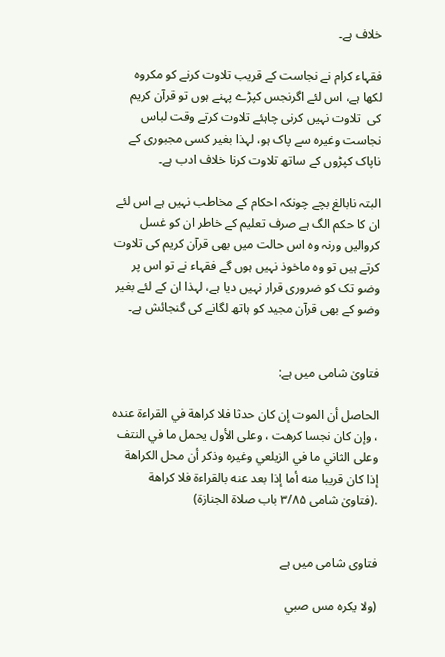خلاف ہے۔

فقہاء کرام نے نجاست کے قریب تلاوت کرنے کو مکروہ لکھا ہے، اس لئے اگرنجس کپڑے پہنے ہوں تو قرآن کریم کی  تلاوت نہیں کرنی چاہئے تلاوت کرتے وقت لباس نجاست وغیرہ سے پاک ہو، لہذا بغیر کسی مجبوری کے ناپاک کپڑوں کے ساتھ تلاوت کرنا خلاف ادب ہے۔

البتہ نابالغ بچے چونکہ احکام کے مخاطب نہیں ہے اس لئے ان کا حکم الگ ہے صرف تعلیم کے خاطر ان کو غسل کروالیں ورنہ وہ اس حالت میں بھی قرآن کریم کی تلاوت کرتے ہیں تو وہ ماخوذ نہیں ہوں گے فقہاء نے تو اس پر وضو تک کو ضروری قرار نہیں دیا ہے، لہذا ان کے لئے بغیر وضو کے بھی قرآن مجید کو ہاتھ لگانے کی گنجائش ہے۔


فتاویٰ شامی میں ہے:

الحاصل أن الموت إن كان حدثا فلا كراهة في القراءة عنده ، وإن كان نجسا كرهت ، وعلى الأول يحمل ما في النتف وعلى الثاني ما في الزيلعي وغيره وذكر أن محل الكراهة إذا كان قريبا منه أما إذا بعد عنه بالقراءة فلا كراهة .(فتاویٰ شامی ٣/٨۵ باب صلاۃ الجنازۃ)


فتاوی شامی میں ہے

(ولا یکرہ مس صبي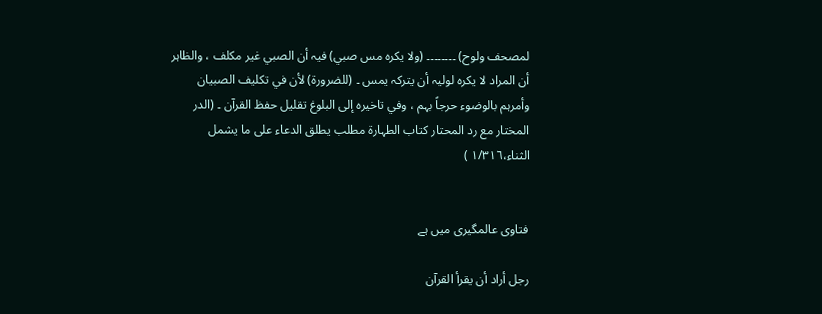لمصحف ولوح) ۔۔۔۔۔۔۔۔ (ولا یکرہ مس صبي) فیہ أن الصبي غیر مکلف ، والظاہر أن المراد لا یکرہ لولیہ أن یترکہ یمس ۔ (للضرورۃ) لأن في تکلیف الصبیان وأمرہم بالوضوء حرجاً بہم ، وفي تاخیرہ إلی البلوغ تقلیل حفظ القرآن ۔ (الدر المختار مع رد المحتار کتاب الطہارة مطلب یطلق الدعاء علی ما یشمل الثناء،۱/۳۱٦ )


فتاوی عالمگیری میں ہے

رجل أراد أن يقرأ القرآن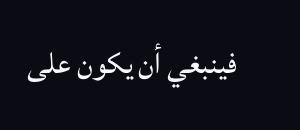فينبغي أن يكون على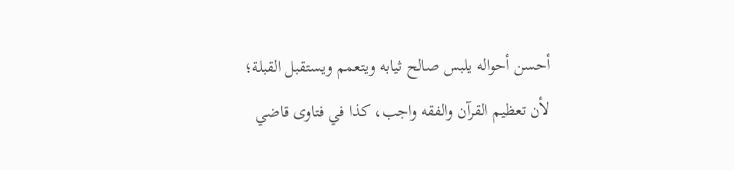أحسن أحواله يلبس صالح ثيابه ويتعمم ويستقبل القبلة؛ لأن تعظيم القرآن والفقه واجب، كذا في فتاوى قاضي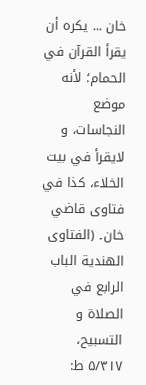خان ... یکره أن یقرأ القرآن في الحمام؛ لأنه موضع النجاسات، و لایقرأ في بیت الخلاء، کذا في فتاوی قاضي خان۔ (الفتاوی الهندیة الباب الرابع في الصلاة و التسبیح، ۵/٣١٧ ط: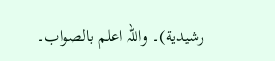رشیدیة)۔ واللہ اعلم بالصواب۔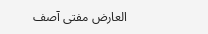العارض مفتی آصف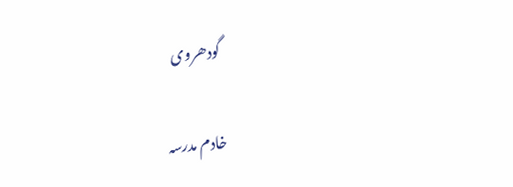گودھروی

خادم مدرسہ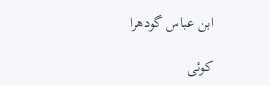ابن عباس گودھرا

کوئی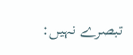تبصرے نہیں: